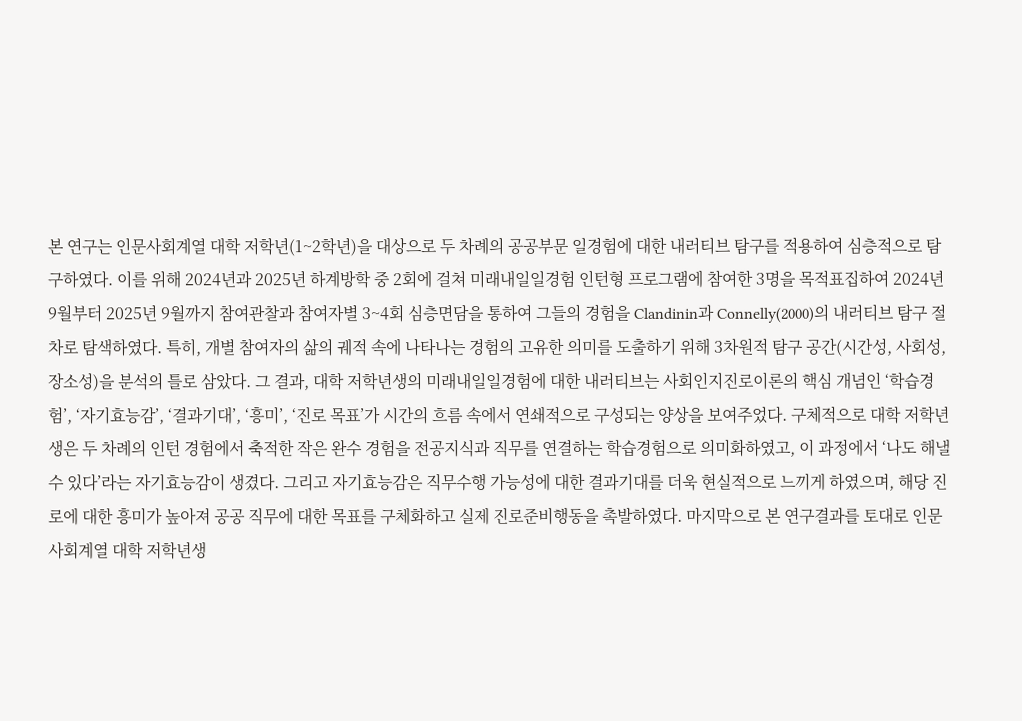본 연구는 인문사회계열 대학 저학년(1~2학년)을 대상으로 두 차례의 공공부문 일경험에 대한 내러티브 탐구를 적용하여 심층적으로 탐구하였다. 이를 위해 2024년과 2025년 하계방학 중 2회에 걸쳐 미래내일일경험 인턴형 프로그램에 참여한 3명을 목적표집하여 2024년 9월부터 2025년 9월까지 참여관찰과 참여자별 3~4회 심층면담을 통하여 그들의 경험을 Clandinin과 Connelly(2000)의 내러티브 탐구 절차로 탐색하였다. 특히, 개별 참여자의 삶의 궤적 속에 나타나는 경험의 고유한 의미를 도출하기 위해 3차원적 탐구 공간(시간성, 사회성, 장소성)을 분석의 틀로 삼았다. 그 결과, 대학 저학년생의 미래내일일경험에 대한 내러티브는 사회인지진로이론의 핵심 개념인 ‘학습경험’, ‘자기효능감’, ‘결과기대’, ‘흥미’, ‘진로 목표’가 시간의 흐름 속에서 연쇄적으로 구성되는 양상을 보여주었다. 구체적으로 대학 저학년생은 두 차례의 인턴 경험에서 축적한 작은 완수 경험을 전공지식과 직무를 연결하는 학습경험으로 의미화하였고, 이 과정에서 ‘나도 해낼 수 있다’라는 자기효능감이 생겼다. 그리고 자기효능감은 직무수행 가능성에 대한 결과기대를 더욱 현실적으로 느끼게 하였으며, 해당 진로에 대한 흥미가 높아져 공공 직무에 대한 목표를 구체화하고 실제 진로준비행동을 촉발하였다. 마지막으로 본 연구결과를 토대로 인문사회계열 대학 저학년생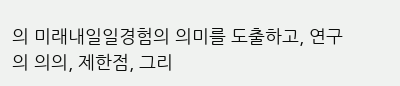의 미래내일일경험의 의미를 도출하고, 연구의 의의, 제한점, 그리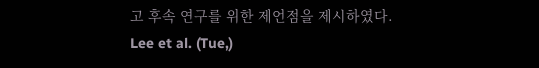고 후속 연구를 위한 제언점을 제시하였다.
Lee et al. (Tue,)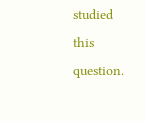studied this question.